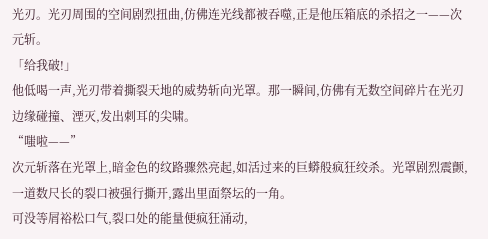光刃。光刃周围的空间剧烈扭曲,仿佛连光线都被吞噬,正是他压箱底的杀招之一——次元斩。
「给我破!」
他低喝一声,光刃带着撕裂天地的威势斩向光罩。那一瞬间,仿佛有无数空间碎片在光刃边缘碰撞、湮灭,发出刺耳的尖啸。
“嗤啦——”
次元斩落在光罩上,暗金色的纹路骤然亮起,如活过来的巨蟒般疯狂绞杀。光罩剧烈震颤,一道数尺长的裂口被强行撕开,露出里面祭坛的一角。
可没等屑裕松口气,裂口处的能量便疯狂涌动,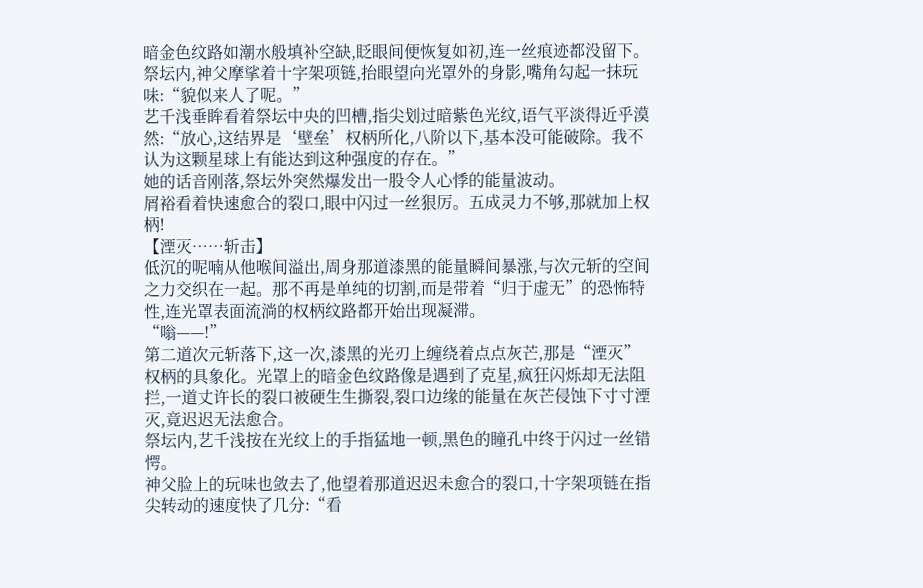暗金色纹路如潮水般填补空缺,眨眼间便恢复如初,连一丝痕迹都没留下。
祭坛内,神父摩挲着十字架项链,抬眼望向光罩外的身影,嘴角勾起一抹玩味:“貌似来人了呢。”
艺千浅垂眸看着祭坛中央的凹槽,指尖划过暗紫色光纹,语气平淡得近乎漠然:“放心,这结界是‘壁垒’权柄所化,八阶以下,基本没可能破除。我不认为这颗星球上有能达到这种强度的存在。”
她的话音刚落,祭坛外突然爆发出一股令人心悸的能量波动。
屑裕看着快速愈合的裂口,眼中闪过一丝狠厉。五成灵力不够,那就加上权柄!
【湮灭……斩击】
低沉的呢喃从他喉间溢出,周身那道漆黑的能量瞬间暴涨,与次元斩的空间之力交织在一起。那不再是单纯的切割,而是带着“归于虚无”的恐怖特性,连光罩表面流淌的权柄纹路都开始出现凝滞。
“嗡——!”
第二道次元斩落下,这一次,漆黑的光刃上缠绕着点点灰芒,那是“湮灭”权柄的具象化。光罩上的暗金色纹路像是遇到了克星,疯狂闪烁却无法阻拦,一道丈许长的裂口被硬生生撕裂,裂口边缘的能量在灰芒侵蚀下寸寸湮灭,竟迟迟无法愈合。
祭坛内,艺千浅按在光纹上的手指猛地一顿,黑色的瞳孔中终于闪过一丝错愕。
神父脸上的玩味也敛去了,他望着那道迟迟未愈合的裂口,十字架项链在指尖转动的速度快了几分:“看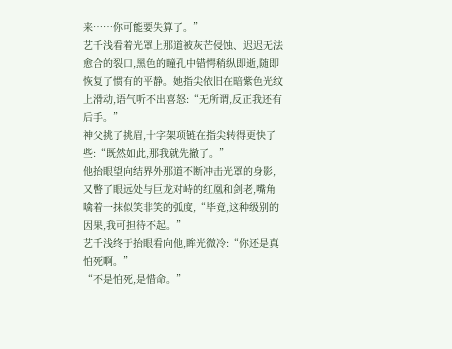来……你可能要失算了。”
艺千浅看着光罩上那道被灰芒侵蚀、迟迟无法愈合的裂口,黑色的瞳孔中错愕稍纵即逝,随即恢复了惯有的平静。她指尖依旧在暗紫色光纹上滑动,语气听不出喜怒:“无所谓,反正我还有后手。”
神父挑了挑眉,十字架项链在指尖转得更快了些:“既然如此,那我就先撤了。”
他抬眼望向结界外那道不断冲击光罩的身影,又瞥了眼远处与巨龙对峙的红凰和剑老,嘴角噙着一抹似笑非笑的弧度,“毕竟,这种级别的因果,我可担待不起。”
艺千浅终于抬眼看向他,眸光微冷:“你还是真怕死啊。”
“不是怕死,是惜命。”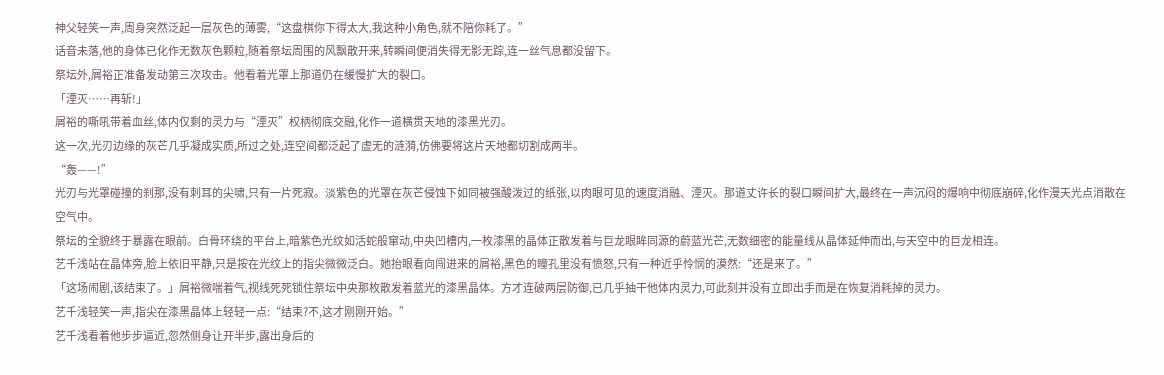神父轻笑一声,周身突然泛起一层灰色的薄雾,“这盘棋你下得太大,我这种小角色,就不陪你耗了。”
话音未落,他的身体已化作无数灰色颗粒,随着祭坛周围的风飘散开来,转瞬间便消失得无影无踪,连一丝气息都没留下。
祭坛外,屑裕正准备发动第三次攻击。他看着光罩上那道仍在缓慢扩大的裂口。
「湮灭……再斩!」
屑裕的嘶吼带着血丝,体内仅剩的灵力与“湮灭”权柄彻底交融,化作一道横贯天地的漆黑光刃。
这一次,光刃边缘的灰芒几乎凝成实质,所过之处,连空间都泛起了虚无的涟漪,仿佛要将这片天地都切割成两半。
“轰——!”
光刃与光罩碰撞的刹那,没有刺耳的尖啸,只有一片死寂。淡紫色的光罩在灰芒侵蚀下如同被强酸泼过的纸张,以肉眼可见的速度消融、湮灭。那道丈许长的裂口瞬间扩大,最终在一声沉闷的爆响中彻底崩碎,化作漫天光点消散在空气中。
祭坛的全貌终于暴露在眼前。白骨环绕的平台上,暗紫色光纹如活蛇般窜动,中央凹槽内,一枚漆黑的晶体正散发着与巨龙眼眸同源的蔚蓝光芒,无数细密的能量线从晶体延伸而出,与天空中的巨龙相连。
艺千浅站在晶体旁,脸上依旧平静,只是按在光纹上的指尖微微泛白。她抬眼看向闯进来的屑裕,黑色的瞳孔里没有愤怒,只有一种近乎怜悯的漠然:“还是来了。”
「这场闹剧,该结束了。」屑裕微喘着气,视线死死锁住祭坛中央那枚散发着蓝光的漆黑晶体。方才连破两层防御,已几乎抽干他体内灵力,可此刻并没有立即出手而是在恢复消耗掉的灵力。
艺千浅轻笑一声,指尖在漆黑晶体上轻轻一点:“结束?不,这才刚刚开始。”
艺千浅看着他步步逼近,忽然侧身让开半步,露出身后的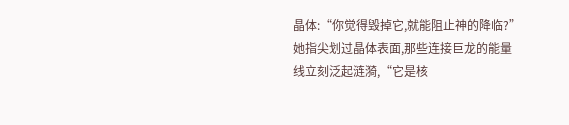晶体:“你觉得毁掉它,就能阻止神的降临?”她指尖划过晶体表面,那些连接巨龙的能量线立刻泛起涟漪,“它是核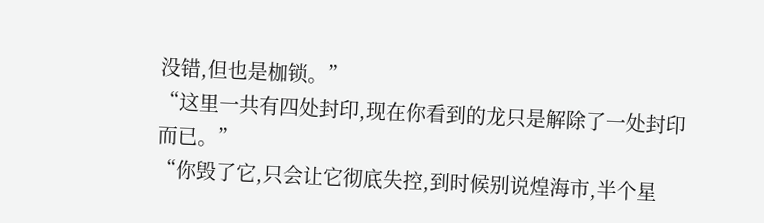没错,但也是枷锁。”
“这里一共有四处封印,现在你看到的龙只是解除了一处封印而已。”
“你毁了它,只会让它彻底失控,到时候别说煌海市,半个星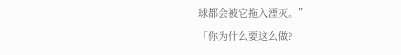球都会被它拖入湮灭。”
「你为什么要这么做?